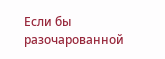Если бы разочарованной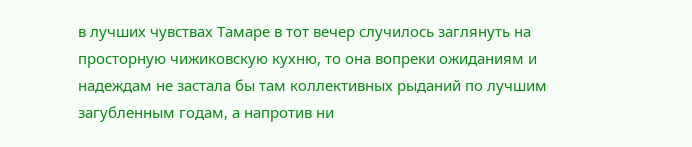в лучших чувствах Тамаре в тот вечер случилось заглянуть на просторную чижиковскую кухню, то она вопреки ожиданиям и надеждам не застала бы там коллективных рыданий по лучшим загубленным годам, а напротив ни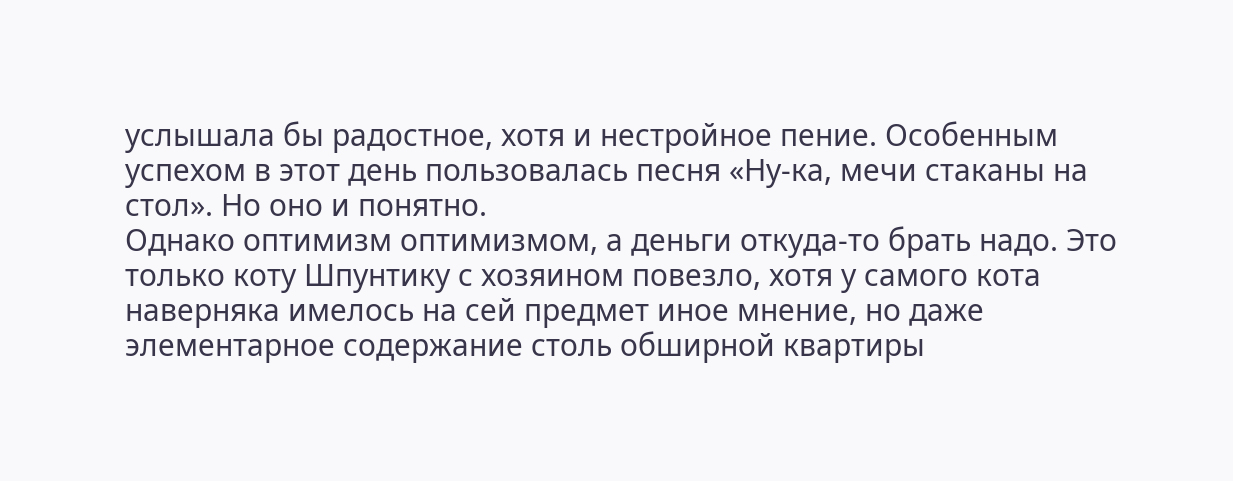услышала бы радостное, хотя и нестройное пение. Особенным успехом в этот день пользовалась песня «Ну-ка, мечи стаканы на стол». Но оно и понятно.
Однако оптимизм оптимизмом, а деньги откуда-то брать надо. Это только коту Шпунтику с хозяином повезло, хотя у самого кота наверняка имелось на сей предмет иное мнение, но даже элементарное содержание столь обширной квартиры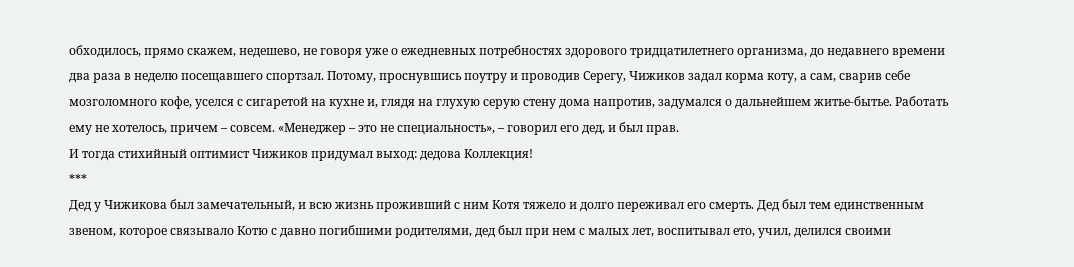обходилось, прямо скажем, недешево, не говоря уже о ежедневных потребностях здорового тридцатилетнего организма, до недавнего времени два раза в неделю посещавшего спортзал. Потому, проснувшись поутру и проводив Серегу, Чижиков задал корма коту, а сам, сварив себе мозголомного кофе, уселся с сигаретой на кухне и, глядя на глухую серую стену дома напротив, задумался о дальнейшем житье-бытье. Работать ему не хотелось, причем – совсем. «Менеджер – это не специальность», – говорил его дед, и был прав.
И тогда стихийный оптимист Чижиков придумал выход: дедова Коллекция!
***
Дед у Чижикова был замечательный, и всю жизнь проживший с ним Котя тяжело и долго переживал его смерть. Дед был тем единственным звеном, которое связывало Котю с давно погибшими родителями, дед был при нем с малых лет, воспитывал ето, учил, делился своими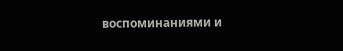воспоминаниями и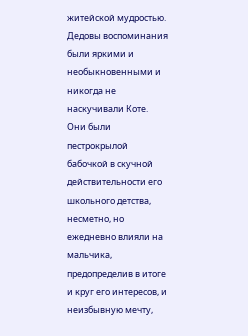житейской мудростью.
Дедовы воспоминания были яркими и необыкновенными и никогда не наскучивали Коте. Они были пестрокрылой бабочкой в скучной действительности его школьного детства, несметно, но ежедневно влияли на мальчика, предопределив в итоге и круг его интересов, и неизбывную мечту,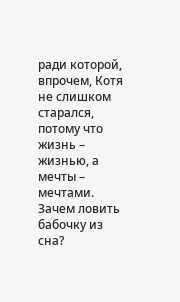ради которой, впрочем, Котя не слишком старался, потому что жизнь – жизнью, а мечты – мечтами. Зачем ловить бабочку из сна?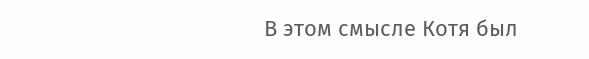В этом смысле Котя был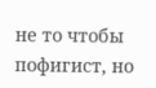не то чтобы пофигист, но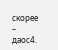скорее – даос4.